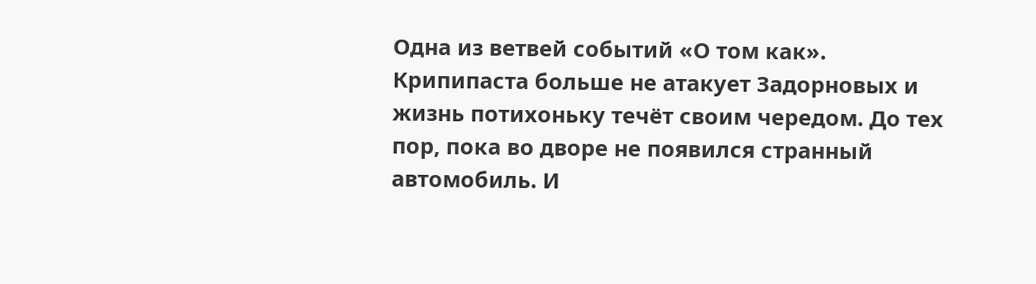Одна из ветвей событий «О том как». Крипипаста больше не атакует Задорновых и жизнь потихоньку течёт своим чередом. До тех пор, пока во дворе не появился странный автомобиль. И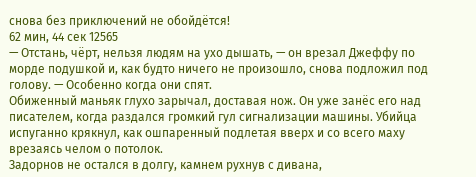снова без приключений не обойдётся!
62 мин, 44 сек 12565
— Отстань, чёрт, нельзя людям на ухо дышать, — он врезал Джеффу по морде подушкой и, как будто ничего не произошло, снова подложил под голову. — Особенно когда они спят.
Обиженный маньяк глухо зарычал, доставая нож. Он уже занёс его над писателем, когда раздался громкий гул сигнализации машины. Убийца испуганно крякнул, как ошпаренный подлетая вверх и со всего маху врезаясь челом о потолок.
Задорнов не остался в долгу, камнем рухнув с дивана,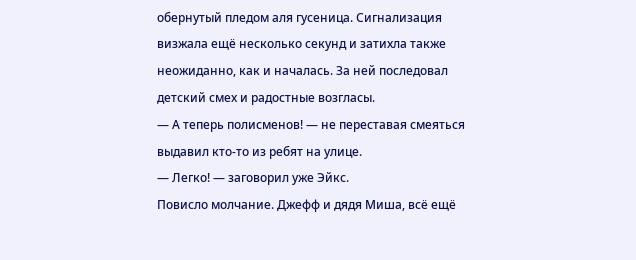обернутый пледом аля гусеница. Сигнализация визжала ещё несколько секунд и затихла также неожиданно, как и началась. За ней последовал детский смех и радостные возгласы.
— А теперь полисменов! — не переставая смеяться выдавил кто-то из ребят на улице.
— Легко! — заговорил уже Эйкс.
Повисло молчание. Джефф и дядя Миша, всё ещё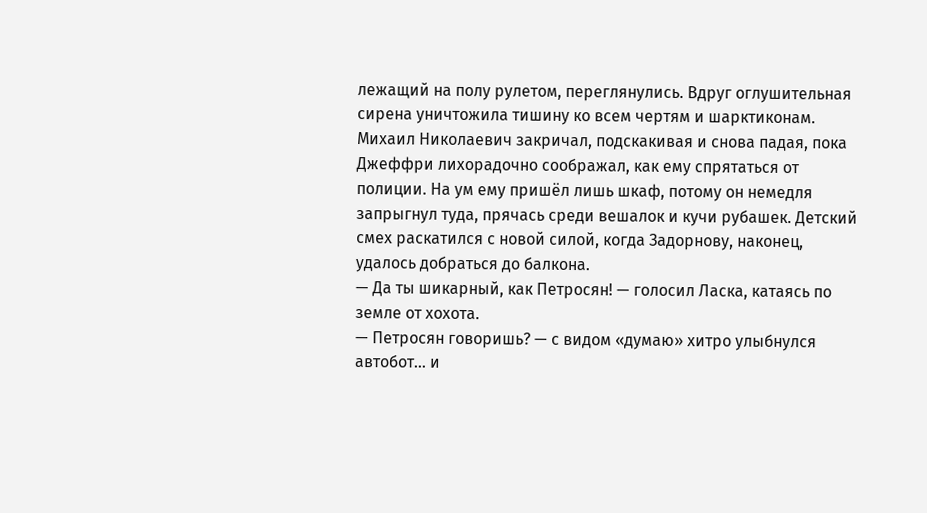лежащий на полу рулетом, переглянулись. Вдруг оглушительная сирена уничтожила тишину ко всем чертям и шарктиконам. Михаил Николаевич закричал, подскакивая и снова падая, пока Джеффри лихорадочно соображал, как ему спрятаться от полиции. На ум ему пришёл лишь шкаф, потому он немедля запрыгнул туда, прячась среди вешалок и кучи рубашек. Детский смех раскатился с новой силой, когда Задорнову, наконец, удалось добраться до балкона.
— Да ты шикарный, как Петросян! — голосил Ласка, катаясь по земле от хохота.
— Петросян говоришь? — с видом «думаю» хитро улыбнулся автобот… и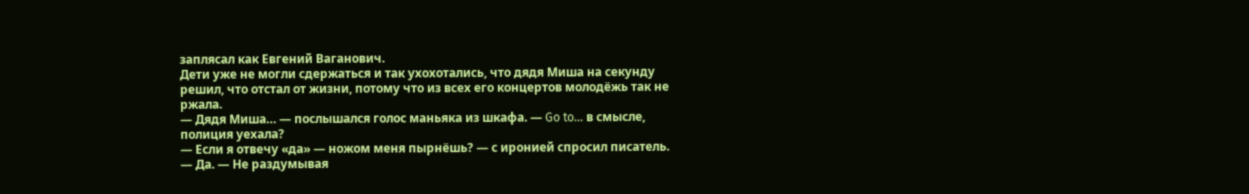заплясал как Евгений Ваганович.
Дети уже не могли сдержаться и так ухохотались, что дядя Миша на секунду решил, что отстал от жизни, потому что из всех его концертов молодёжь так не ржала.
— Дядя Миша… — послышался голос маньяка из шкафа. — Go to… в смысле, полиция уехала?
— Если я отвечу «да» — ножом меня пырнёшь? — с иронией спросил писатель.
— Да. — Не раздумывая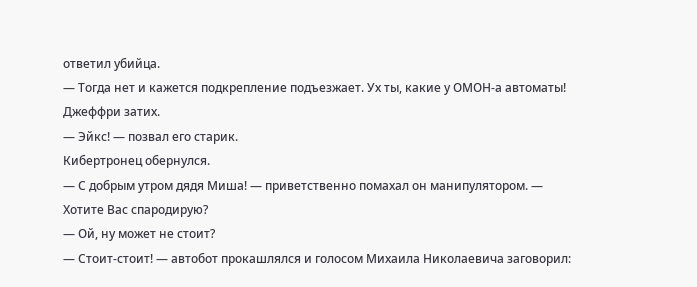ответил убийца.
— Тогда нет и кажется подкрепление подъезжает. Ух ты, какие у ОМОН-а автоматы!
Джеффри затих.
— Эйкс! — позвал его старик.
Кибертронец обернулся.
— С добрым утром дядя Миша! — приветственно помахал он манипулятором. — Хотите Вас спародирую?
— Ой, ну может не стоит?
— Стоит-стоит! — автобот прокашлялся и голосом Михаила Николаевича заговорил: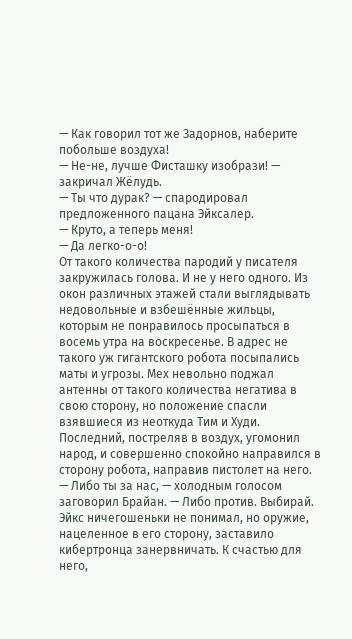— Как говорил тот же Задорнов, наберите побольше воздуха!
— Не-не, лучше Фисташку изобрази! — закричал Жёлудь.
— Ты что дурак? — спародировал предложенного пацана Эйксалер.
— Круто, а теперь меня!
— Да легко-о-о!
От такого количества пародий у писателя закружилась голова. И не у него одного. Из окон различных этажей стали выглядывать недовольные и взбешённые жильцы, которым не понравилось просыпаться в восемь утра на воскресенье. В адрес не такого уж гигантского робота посыпались маты и угрозы. Мех невольно поджал антенны от такого количества негатива в свою сторону, но положение спасли взявшиеся из неоткуда Тим и Худи. Последний, постреляв в воздух, угомонил народ, и совершенно спокойно направился в сторону робота, направив пистолет на него.
— Либо ты за нас, — холодным голосом заговорил Брайан. — Либо против. Выбирай.
Эйкс ничегошеньки не понимал, но оружие, нацеленное в его сторону, заставило кибертронца занервничать. К счастью для него,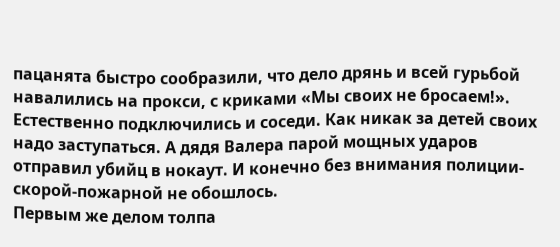пацанята быстро сообразили, что дело дрянь и всей гурьбой навалились на прокси, с криками «Мы своих не бросаем!». Естественно подключились и соседи. Как никак за детей своих надо заступаться. А дядя Валера парой мощных ударов отправил убийц в нокаут. И конечно без внимания полиции-скорой-пожарной не обошлось.
Первым же делом толпа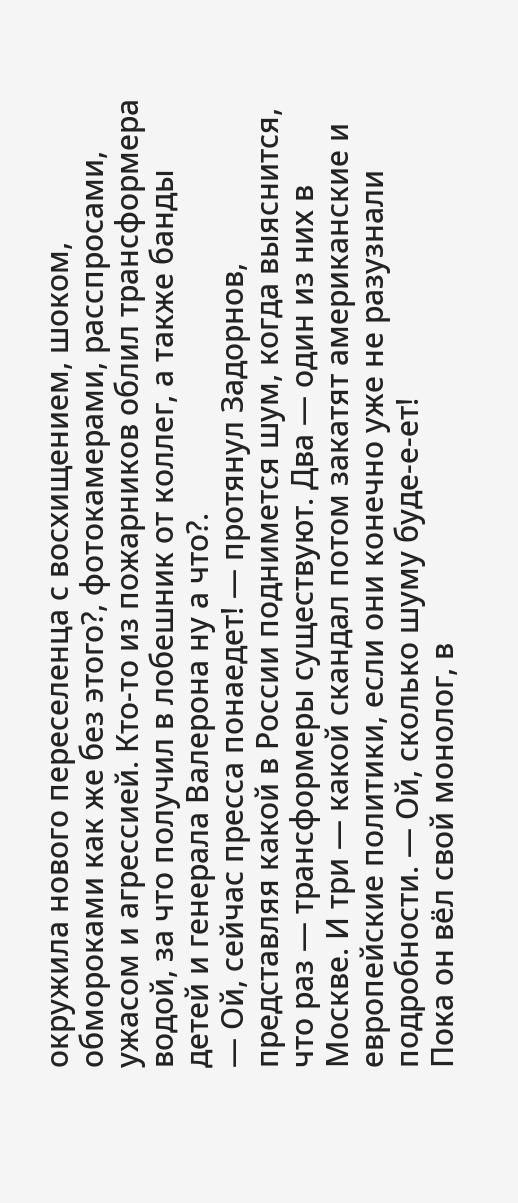окружила нового переселенца с восхищением, шоком, обмороками как же без этого?, фотокамерами, расспросами, ужасом и агрессией. Кто-то из пожарников облил трансформера водой, за что получил в лобешник от коллег, а также банды детей и генерала Валерона ну а что?.
— Ой, сейчас пресса понаедет! — протянул Задорнов, представляя какой в России поднимется шум, когда выяснится, что раз — трансформеры существуют. Два — один из них в Москве. И три — какой скандал потом закатят американские и европейские политики, если они конечно уже не разузнали подробности. — Ой, сколько шуму буде-е-ет!
Пока он вёл свой монолог, в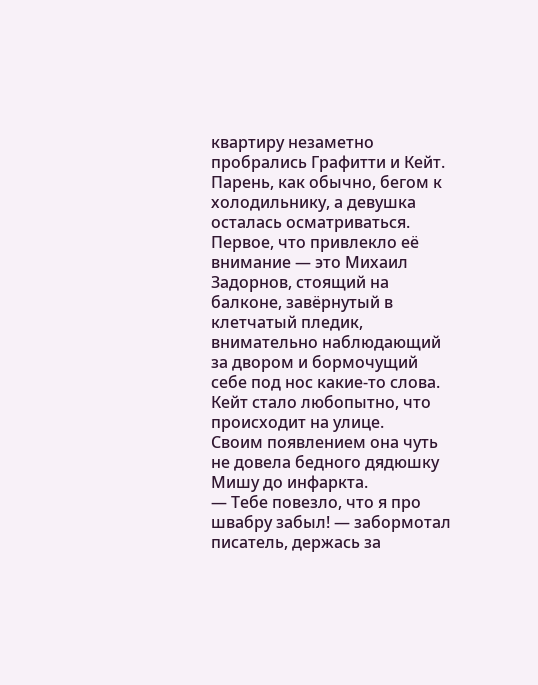квартиру незаметно пробрались Графитти и Кейт. Парень, как обычно, бегом к холодильнику, а девушка осталась осматриваться. Первое, что привлекло её внимание — это Михаил Задорнов, стоящий на балконе, завёрнутый в клетчатый пледик, внимательно наблюдающий за двором и бормочущий себе под нос какие-то слова. Кейт стало любопытно, что происходит на улице.
Своим появлением она чуть не довела бедного дядюшку Мишу до инфаркта.
— Тебе повезло, что я про швабру забыл! — забормотал писатель, держась за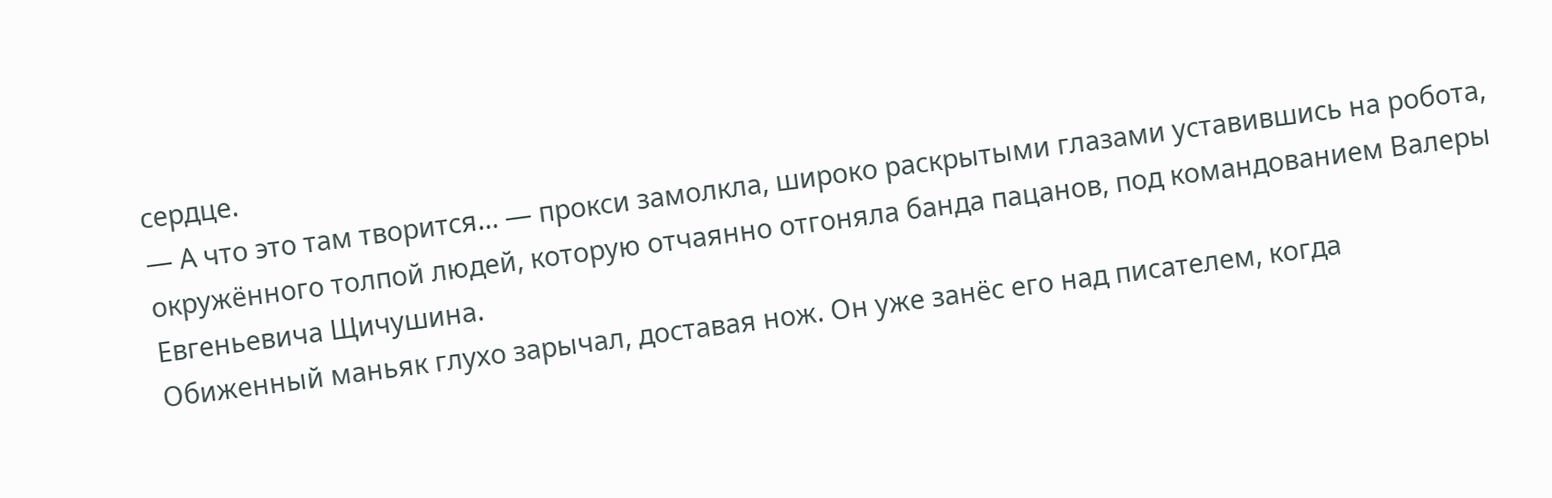сердце.
— А что это там творится… — прокси замолкла, широко раскрытыми глазами уставившись на робота, окружённого толпой людей, которую отчаянно отгоняла банда пацанов, под командованием Валеры Евгеньевича Щичушина.
Обиженный маньяк глухо зарычал, доставая нож. Он уже занёс его над писателем, когда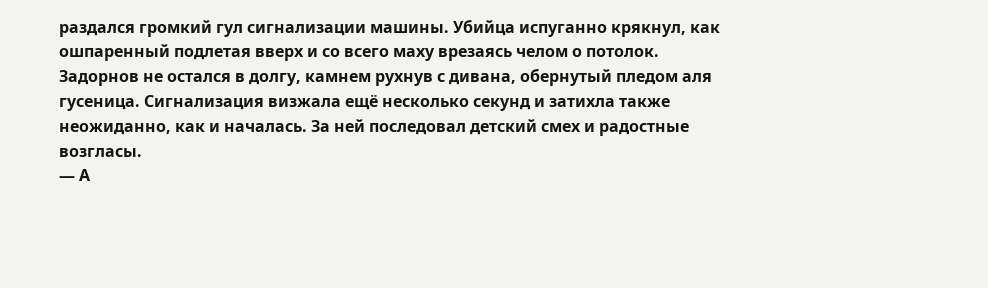раздался громкий гул сигнализации машины. Убийца испуганно крякнул, как ошпаренный подлетая вверх и со всего маху врезаясь челом о потолок.
Задорнов не остался в долгу, камнем рухнув с дивана, обернутый пледом аля гусеница. Сигнализация визжала ещё несколько секунд и затихла также неожиданно, как и началась. За ней последовал детский смех и радостные возгласы.
— А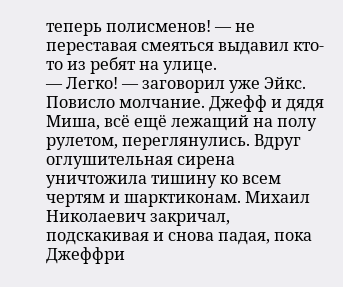теперь полисменов! — не переставая смеяться выдавил кто-то из ребят на улице.
— Легко! — заговорил уже Эйкс.
Повисло молчание. Джефф и дядя Миша, всё ещё лежащий на полу рулетом, переглянулись. Вдруг оглушительная сирена уничтожила тишину ко всем чертям и шарктиконам. Михаил Николаевич закричал, подскакивая и снова падая, пока Джеффри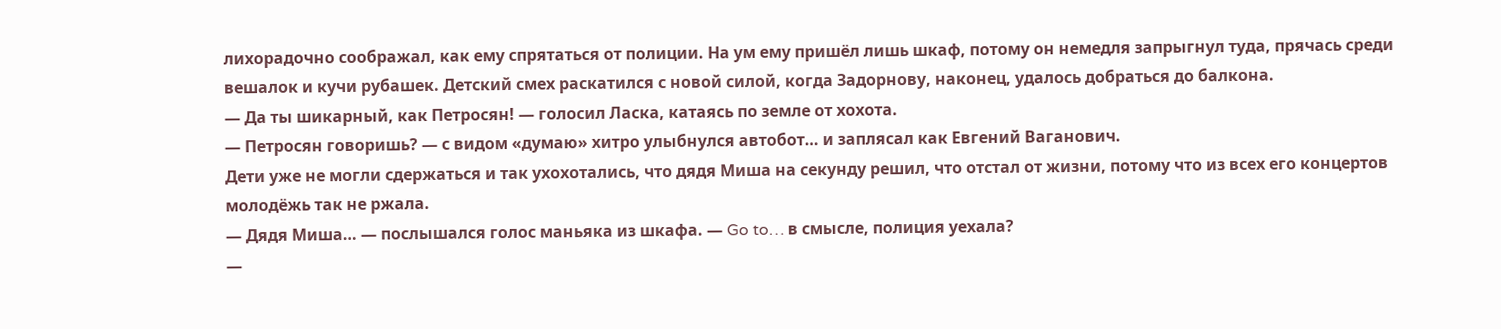лихорадочно соображал, как ему спрятаться от полиции. На ум ему пришёл лишь шкаф, потому он немедля запрыгнул туда, прячась среди вешалок и кучи рубашек. Детский смех раскатился с новой силой, когда Задорнову, наконец, удалось добраться до балкона.
— Да ты шикарный, как Петросян! — голосил Ласка, катаясь по земле от хохота.
— Петросян говоришь? — с видом «думаю» хитро улыбнулся автобот… и заплясал как Евгений Ваганович.
Дети уже не могли сдержаться и так ухохотались, что дядя Миша на секунду решил, что отстал от жизни, потому что из всех его концертов молодёжь так не ржала.
— Дядя Миша… — послышался голос маньяка из шкафа. — Go to… в смысле, полиция уехала?
—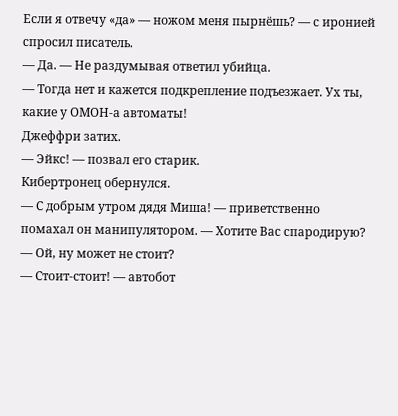Если я отвечу «да» — ножом меня пырнёшь? — с иронией спросил писатель.
— Да. — Не раздумывая ответил убийца.
— Тогда нет и кажется подкрепление подъезжает. Ух ты, какие у ОМОН-а автоматы!
Джеффри затих.
— Эйкс! — позвал его старик.
Кибертронец обернулся.
— С добрым утром дядя Миша! — приветственно помахал он манипулятором. — Хотите Вас спародирую?
— Ой, ну может не стоит?
— Стоит-стоит! — автобот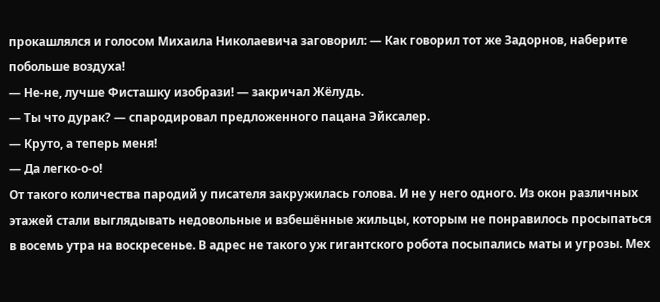прокашлялся и голосом Михаила Николаевича заговорил: — Как говорил тот же Задорнов, наберите побольше воздуха!
— Не-не, лучше Фисташку изобрази! — закричал Жёлудь.
— Ты что дурак? — спародировал предложенного пацана Эйксалер.
— Круто, а теперь меня!
— Да легко-о-о!
От такого количества пародий у писателя закружилась голова. И не у него одного. Из окон различных этажей стали выглядывать недовольные и взбешённые жильцы, которым не понравилось просыпаться в восемь утра на воскресенье. В адрес не такого уж гигантского робота посыпались маты и угрозы. Мех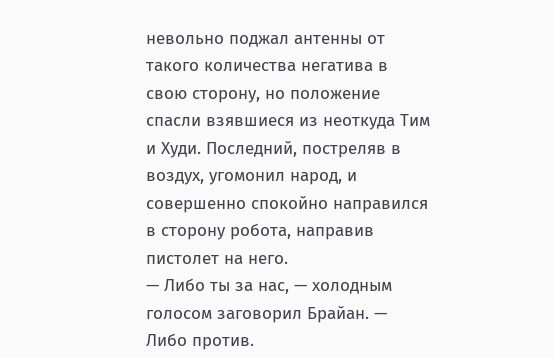невольно поджал антенны от такого количества негатива в свою сторону, но положение спасли взявшиеся из неоткуда Тим и Худи. Последний, постреляв в воздух, угомонил народ, и совершенно спокойно направился в сторону робота, направив пистолет на него.
— Либо ты за нас, — холодным голосом заговорил Брайан. — Либо против.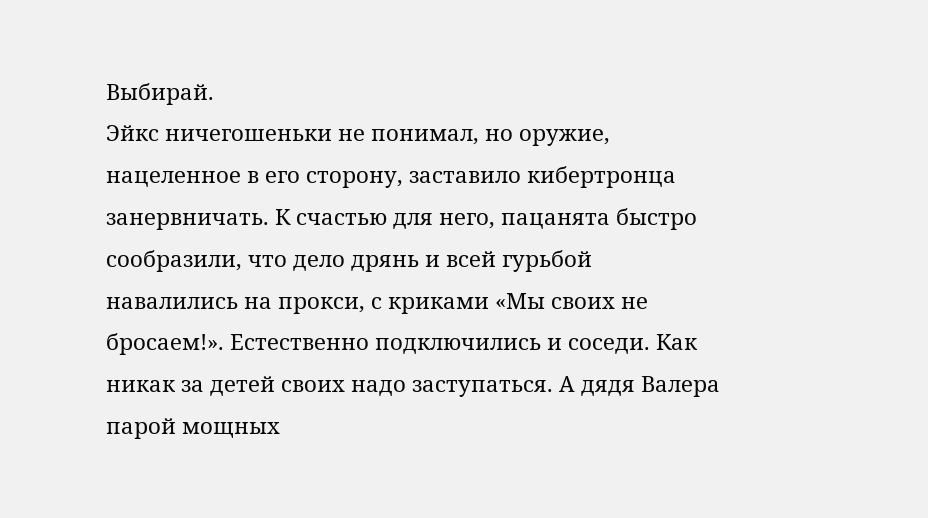Выбирай.
Эйкс ничегошеньки не понимал, но оружие, нацеленное в его сторону, заставило кибертронца занервничать. К счастью для него, пацанята быстро сообразили, что дело дрянь и всей гурьбой навалились на прокси, с криками «Мы своих не бросаем!». Естественно подключились и соседи. Как никак за детей своих надо заступаться. А дядя Валера парой мощных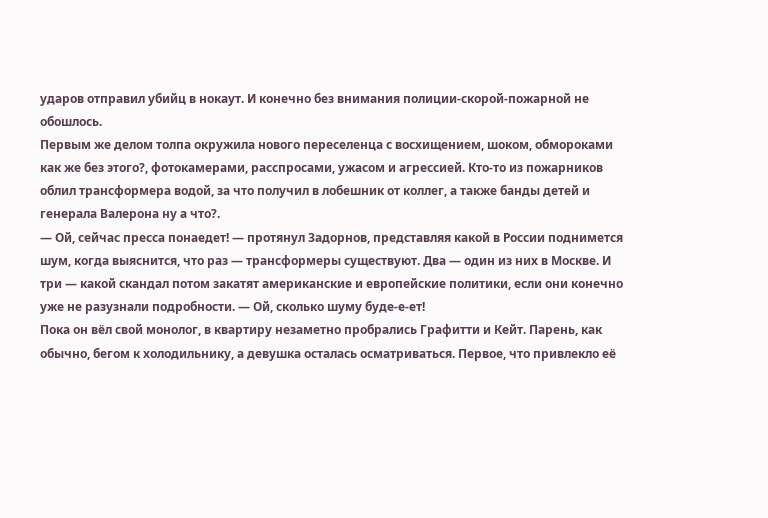ударов отправил убийц в нокаут. И конечно без внимания полиции-скорой-пожарной не обошлось.
Первым же делом толпа окружила нового переселенца с восхищением, шоком, обмороками как же без этого?, фотокамерами, расспросами, ужасом и агрессией. Кто-то из пожарников облил трансформера водой, за что получил в лобешник от коллег, а также банды детей и генерала Валерона ну а что?.
— Ой, сейчас пресса понаедет! — протянул Задорнов, представляя какой в России поднимется шум, когда выяснится, что раз — трансформеры существуют. Два — один из них в Москве. И три — какой скандал потом закатят американские и европейские политики, если они конечно уже не разузнали подробности. — Ой, сколько шуму буде-е-ет!
Пока он вёл свой монолог, в квартиру незаметно пробрались Графитти и Кейт. Парень, как обычно, бегом к холодильнику, а девушка осталась осматриваться. Первое, что привлекло её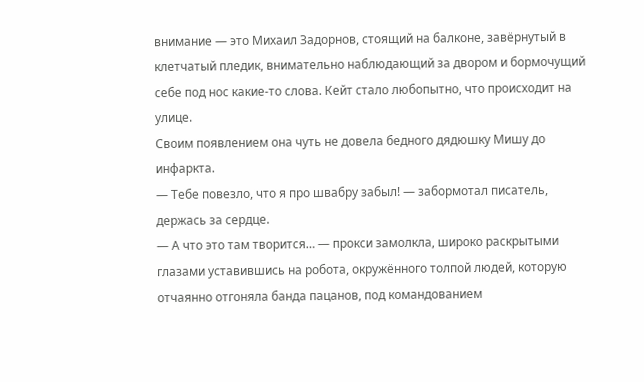внимание — это Михаил Задорнов, стоящий на балконе, завёрнутый в клетчатый пледик, внимательно наблюдающий за двором и бормочущий себе под нос какие-то слова. Кейт стало любопытно, что происходит на улице.
Своим появлением она чуть не довела бедного дядюшку Мишу до инфаркта.
— Тебе повезло, что я про швабру забыл! — забормотал писатель, держась за сердце.
— А что это там творится… — прокси замолкла, широко раскрытыми глазами уставившись на робота, окружённого толпой людей, которую отчаянно отгоняла банда пацанов, под командованием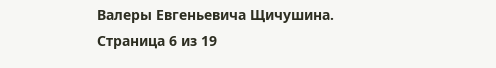Валеры Евгеньевича Щичушина.
Страница 6 из 19